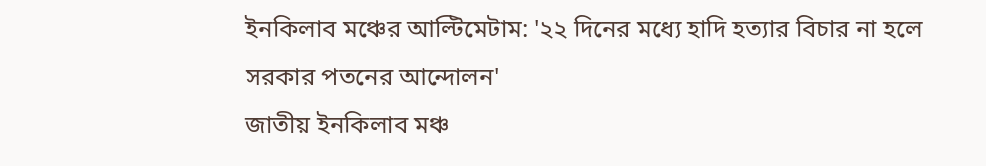ইনকিলাব মঞ্চের আল্টিমেটাম: '২২ দিনের মধ্যে হাদি হত্যার বিচার না হলে সরকার পতনের আন্দোলন'
জাতীয় ইনকিলাব মঞ্চ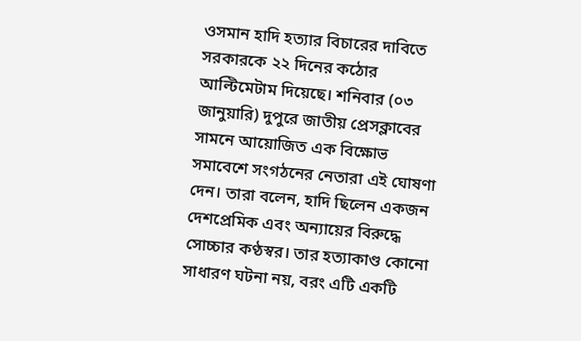ওসমান হাদি হত্যার বিচারের দাবিতে সরকারকে ২২ দিনের কঠোর আল্টিমেটাম দিয়েছে। শনিবার (০৩ জানুয়ারি) দুপুরে জাতীয় প্রেসক্লাবের সামনে আয়োজিত এক বিক্ষোভ সমাবেশে সংগঠনের নেতারা এই ঘোষণা দেন। তারা বলেন, হাদি ছিলেন একজন দেশপ্রেমিক এবং অন্যায়ের বিরুদ্ধে সোচ্চার কণ্ঠস্বর। তার হত্যাকাণ্ড কোনো সাধারণ ঘটনা নয়, বরং এটি একটি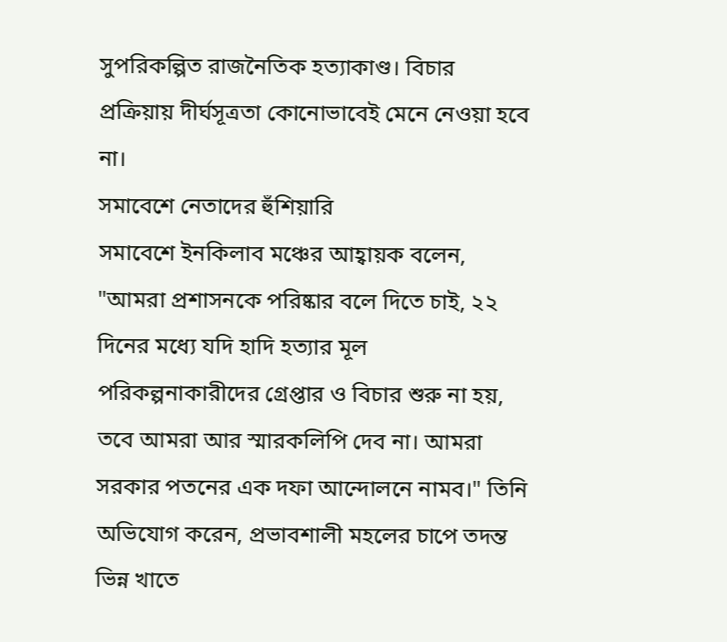সুপরিকল্পিত রাজনৈতিক হত্যাকাণ্ড। বিচার প্রক্রিয়ায় দীর্ঘসূত্রতা কোনোভাবেই মেনে নেওয়া হবে না।
সমাবেশে নেতাদের হুঁশিয়ারি
সমাবেশে ইনকিলাব মঞ্চের আহ্বায়ক বলেন, "আমরা প্রশাসনকে পরিষ্কার বলে দিতে চাই, ২২ দিনের মধ্যে যদি হাদি হত্যার মূল পরিকল্পনাকারীদের গ্রেপ্তার ও বিচার শুরু না হয়, তবে আমরা আর স্মারকলিপি দেব না। আমরা সরকার পতনের এক দফা আন্দোলনে নামব।" তিনি অভিযোগ করেন, প্রভাবশালী মহলের চাপে তদন্ত ভিন্ন খাতে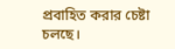প্রবাহিত করার চেষ্টা চলছে।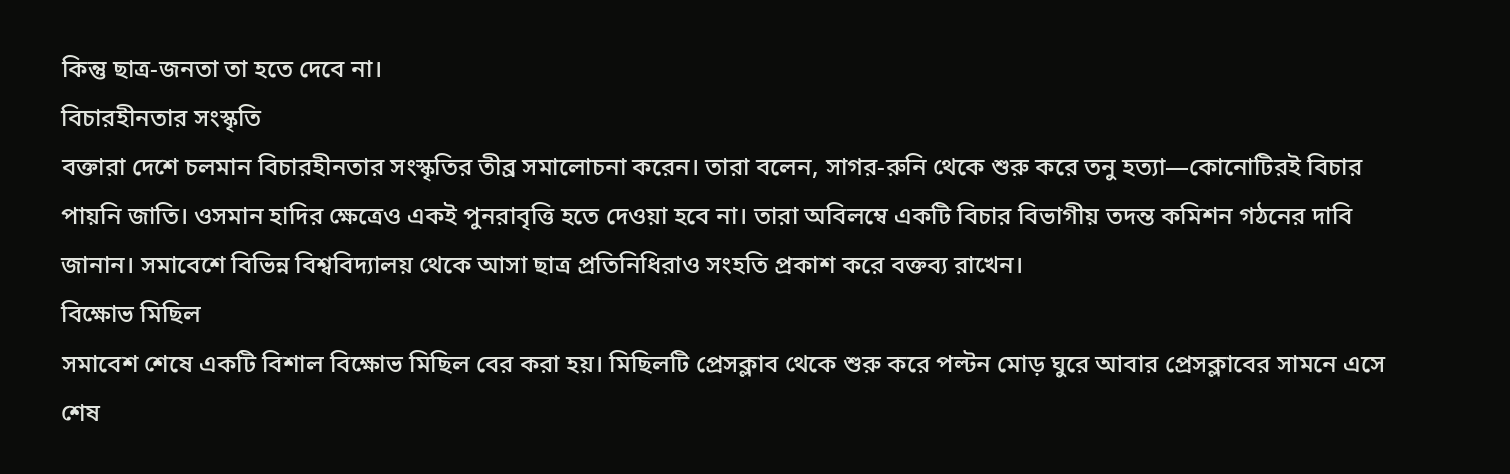কিন্তু ছাত্র-জনতা তা হতে দেবে না।
বিচারহীনতার সংস্কৃতি
বক্তারা দেশে চলমান বিচারহীনতার সংস্কৃতির তীব্র সমালোচনা করেন। তারা বলেন, সাগর-রুনি থেকে শুরু করে তনু হত্যা—কোনোটিরই বিচার পায়নি জাতি। ওসমান হাদির ক্ষেত্রেও একই পুনরাবৃত্তি হতে দেওয়া হবে না। তারা অবিলম্বে একটি বিচার বিভাগীয় তদন্ত কমিশন গঠনের দাবি জানান। সমাবেশে বিভিন্ন বিশ্ববিদ্যালয় থেকে আসা ছাত্র প্রতিনিধিরাও সংহতি প্রকাশ করে বক্তব্য রাখেন।
বিক্ষোভ মিছিল
সমাবেশ শেষে একটি বিশাল বিক্ষোভ মিছিল বের করা হয়। মিছিলটি প্রেসক্লাব থেকে শুরু করে পল্টন মোড় ঘুরে আবার প্রেসক্লাবের সামনে এসে শেষ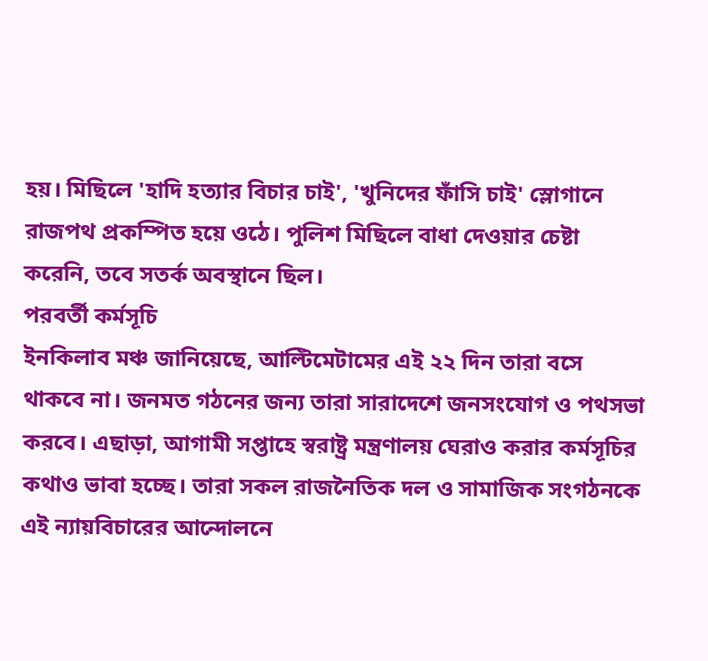হয়। মিছিলে 'হাদি হত্যার বিচার চাই', 'খুনিদের ফাঁসি চাই' স্লোগানে রাজপথ প্রকম্পিত হয়ে ওঠে। পুলিশ মিছিলে বাধা দেওয়ার চেষ্টা করেনি, তবে সতর্ক অবস্থানে ছিল।
পরবর্তী কর্মসূচি
ইনকিলাব মঞ্চ জানিয়েছে, আল্টিমেটামের এই ২২ দিন তারা বসে থাকবে না। জনমত গঠনের জন্য তারা সারাদেশে জনসংযোগ ও পথসভা করবে। এছাড়া, আগামী সপ্তাহে স্বরাষ্ট্র মন্ত্রণালয় ঘেরাও করার কর্মসূচির কথাও ভাবা হচ্ছে। তারা সকল রাজনৈতিক দল ও সামাজিক সংগঠনকে এই ন্যায়বিচারের আন্দোলনে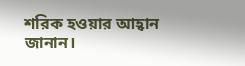শরিক হওয়ার আহ্বান জানান।